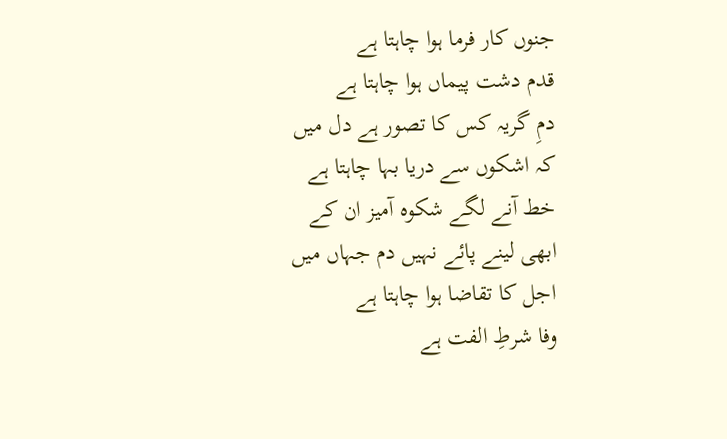جنوں کار فرما ہوا چاہتا ہے
قدم دشت پیماں ہوا چاہتا ہے
دمِ گریہ کس کا تصور ہے دل میں
کہ اشکوں سے دریا بہا چاہتا ہے
خط آنے لگے شکوہ آمیز ان کے
ابھی لینے پائے نہیں دم جہاں میں
اجل کا تقاضا ہوا چاہتا ہے
وفا شرطِ الفت ہے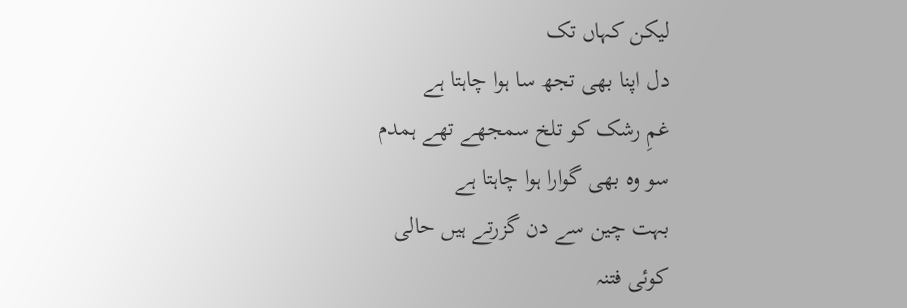لیکن کہاں تک
دل اپنا بھی تجھ سا ہوا چاہتا ہے
غمِ رشک کو تلخ سمجھے تھے ہمدم
سو وہ بھی گوارا ہوا چاہتا ہے
بہت چین سے دن گزرتے ہیں حالی
کوئی فتنہ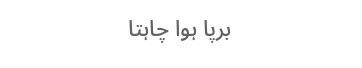برپا ہوا چاہتا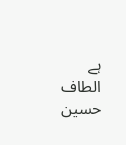ہے
الطاف حسین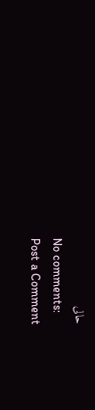حالی
No comments:
Post a Comment